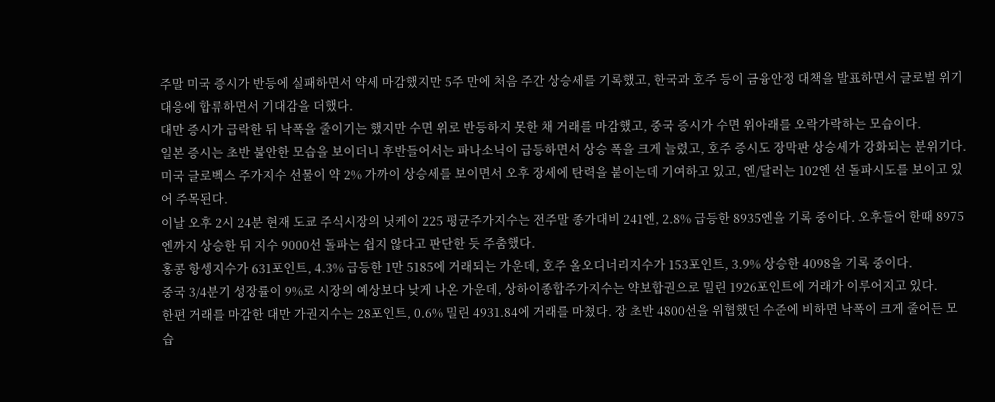주말 미국 증시가 반등에 실패하면서 약세 마감했지만 5주 만에 처음 주간 상승세를 기록했고, 한국과 호주 등이 금융안정 대책을 발표하면서 글로벌 위기 대응에 합류하면서 기대감을 더했다.
대만 증시가 급락한 뒤 낙폭을 줄이기는 했지만 수면 위로 반등하지 못한 채 거래를 마감했고, 중국 증시가 수면 위아래를 오락가락하는 모습이다.
일본 증시는 초반 불안한 모습을 보이더니 후반들어서는 파나소닉이 급등하면서 상승 폭을 크게 늘렸고, 호주 증시도 장막판 상승세가 강화되는 분위기다.
미국 글로벡스 주가지수 선물이 약 2% 가까이 상승세를 보이면서 오후 장세에 탄력을 붙이는데 기여하고 있고, 엔/달러는 102엔 선 돌파시도를 보이고 있어 주목된다.
이날 오후 2시 24분 현재 도쿄 주식시장의 닛케이 225 평균주가지수는 전주말 종가대비 241엔, 2.8% 급등한 8935엔을 기록 중이다. 오후들어 한때 8975엔까지 상승한 뒤 지수 9000선 돌파는 쉽지 않다고 판단한 듯 주춤했다.
홍콩 항셍지수가 631포인트, 4.3% 급등한 1만 5185에 거래되는 가운데, 호주 올오디너리지수가 153포인트, 3.9% 상승한 4098을 기록 중이다.
중국 3/4분기 성장률이 9%로 시장의 예상보다 낮게 나온 가운데, 상하이종합주가지수는 약보합권으로 밀린 1926포인트에 거래가 이루어지고 있다.
한편 거래를 마감한 대만 가권지수는 28포인트, 0.6% 밀린 4931.84에 거래를 마쳤다. 장 초반 4800선을 위협했던 수준에 비하면 낙폭이 크게 줄어든 모습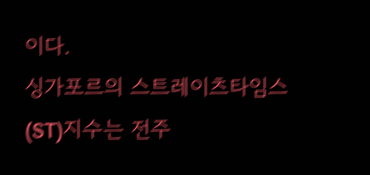이다.
싱가포르의 스트레이츠타임스(ST)지수는 전주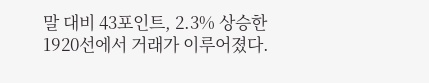말 대비 43포인트, 2.3% 상승한 1920선에서 거래가 이루어졌다.